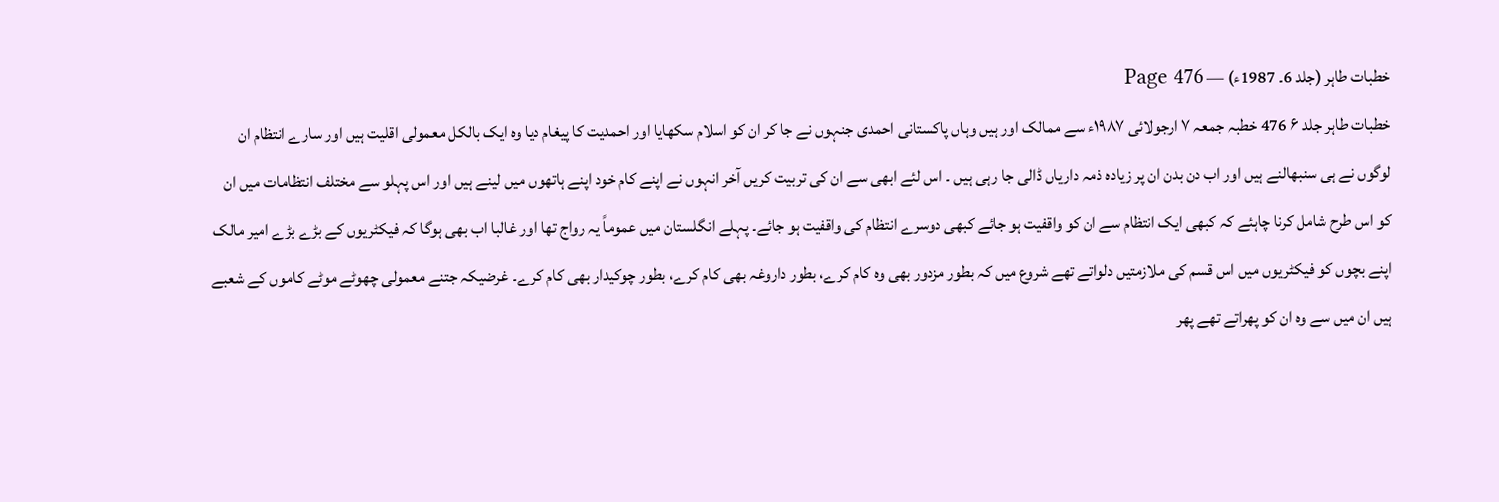خطبات طاہر (جلد 6۔ 1987ء) — Page 476
خطبات طاہر جلد ۶ 476 خطبہ جمعہ ۷ ارجولائی ۱۹۸۷ء سے ممالک اور ہیں وہاں پاکستانی احمدی جنہوں نے جا کر ان کو اسلام سکھایا اور احمدیت کا پیغام دیا وہ ایک بالکل معمولی اقلیت ہیں اور سارے انتظام ان لوگوں نے ہی سنبھالنے ہیں اور اب دن بدن ان پر زیادہ ذمہ داریاں ڈالی جا رہی ہیں ۔ اس لئے ابھی سے ان کی تربیت کریں آخر انہوں نے اپنے کام خود اپنے ہاتھوں میں لینے ہیں اور اس پہلو سے مختلف انتظامات میں ان کو اس طرح شامل کرنا چاہئے کہ کبھی ایک انتظام سے ان کو واقفیت ہو جائے کبھی دوسرے انتظام کی واقفیت ہو جائے۔ پہلے انگلستان میں عموماً یہ رواج تھا اور غالبا اب بھی ہوگا کہ فیکٹریوں کے بڑے بڑے امیر مالک اپنے بچوں کو فیکٹریوں میں اس قسم کی ملازمتیں دلواتے تھے شروع میں کہ بطور مزدور بھی وہ کام کرے، بطور داروغہ بھی کام کرے، بطور چوکیدار بھی کام کرے۔ غرضیکہ جتنے معمولی چھوٹے موٹے کاموں کے شعبے ہیں ان میں سے وہ ان کو پھراتے تھے پھر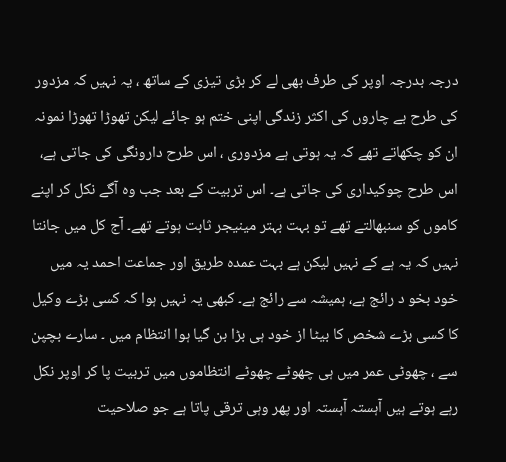درجہ بدرجہ اوپر کی طرف بھی لے کر بڑی تیزی کے ساتھ ، یہ نہیں کہ مزدور کی طرح بے چاروں کی اکثر زندگی اپنی ختم ہو جائے لیکن تھوڑا تھوڑا نمونہ ان کو چکھاتے تھے کہ یہ ہوتی ہے مزدوری ، اس طرح دارونگی کی جاتی ہے، اس طرح چوکیداری کی جاتی ہے۔ اس تربیت کے بعد جب وہ آگے نکل کر اپنے کاموں کو سنبھالتے تھے تو بہت بہتر مینیجر ثابت ہوتے تھے۔ آج کل میں جانتا نہیں کہ یہ ہے کے نہیں لیکن ہے بہت عمدہ طریق اور جماعت احمد یہ میں خود بخو د رائج ہے، ہمیشہ سے رائج ہے۔ کبھی یہ نہیں ہوا کہ کسی بڑے وکیل کا کسی بڑے شخص کا بیٹا از خود ہی بڑا بن گیا ہوا انتظام میں ۔ سارے بچپن سے ، چھوٹی عمر میں ہی چھوٹے چھوٹے انتظاموں میں تربیت پا کر اوپر نکل رہے ہوتے ہیں آہستہ آہستہ اور پھر وہی ترقی پاتا ہے جو صلاحیت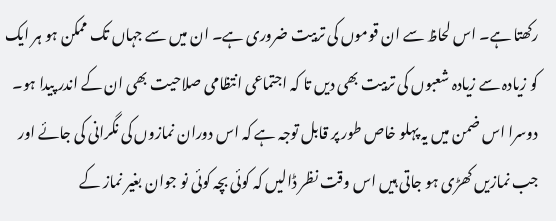رکھتا ہے۔ اس لحاظ سے ان قوموں کی تربیت ضروری ہے۔ ان میں سے جہاں تک ممکن ہو ہر ایک کو زیادہ سے زیادہ شعبوں کی تربیت بھی دیں تا کہ اجتماعی انتظامی صلاحیت بھی ان کے اندر پیدا ہو۔ دوسرا اس ضمن میں یہ پہلو خاص طور پر قابل توجہ ہے کہ اس دوران نمازوں کی نگرانی کی جائے اور جب نمازیں کھڑی ہو جاتی ہیں اس وقت نظر ڈالیں کہ کوئی بچہ کوئی نو جوان بغیر نماز کے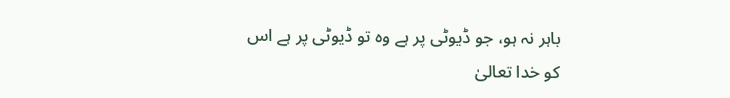باہر نہ ہو، جو ڈیوٹی پر ہے وہ تو ڈیوٹی پر ہے اس کو خدا تعالیٰ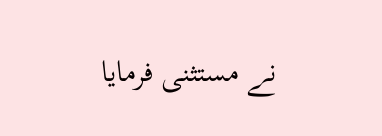نے مستثنی فرمایا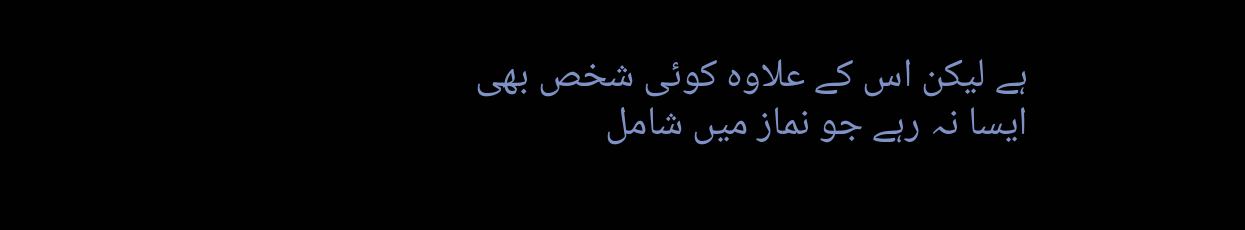ہے لیکن اس کے علاوہ کوئی شخص بھی ایسا نہ رہے جو نماز میں شامل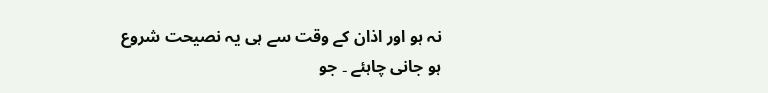نہ ہو اور اذان کے وقت سے ہی یہ نصیحت شروع ہو جانی چاہئے ۔ جو